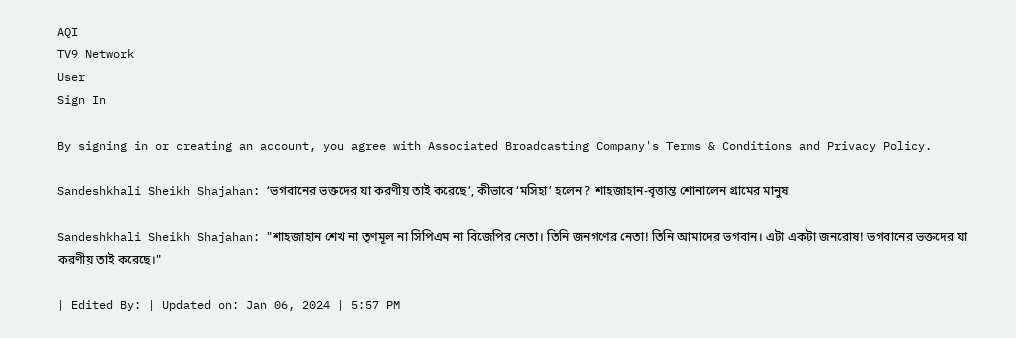AQI
TV9 Network
User
Sign In

By signing in or creating an account, you agree with Associated Broadcasting Company's Terms & Conditions and Privacy Policy.

Sandeshkhali Sheikh Shajahan: ‘ভগবানের ভক্তদের যা করণীয় তাই করেছে’, কীভাবে ‘মসিহা’ হলেন? শাহজাহান-বৃত্তান্ত শোনালেন গ্রামের মানুষ

Sandeshkhali Sheikh Shajahan: "শাহজাহান শেখ না তৃণমূল না সিপিএম না বিজেপির নেতা। তিনি জনগণের নেতা! তিনি আমাদের ভগবান। এটা একটা জনরোষ! ভগবানের ভক্তদের যা করণীয় তাই করেছে।"

| Edited By: | Updated on: Jan 06, 2024 | 5:57 PM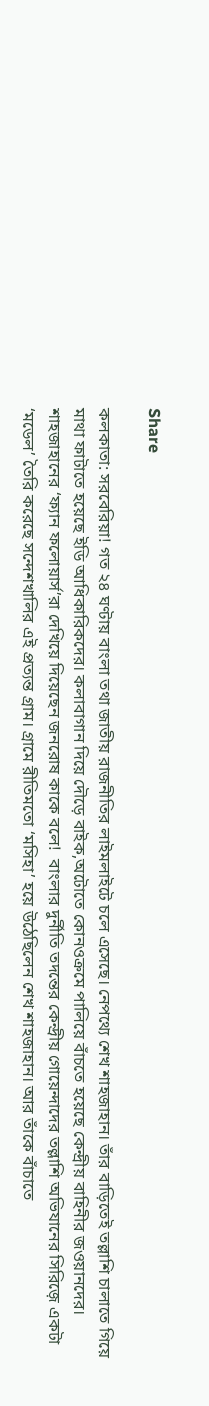Share

কলকাতা: সরবেরিয়া! গত ২৪ ঘণ্টায় বাংলা তথা জাতীয় রাজনীতির লাইমলাইটে চলে এসেছে। নেপথ্যে শেখ শাহজাহান। তাঁর বাড়িতেই তল্লাশি চালাতে গিয়ে মাথা ফাটাতে হয়েছে ইডি আধিকারিকদের। কলাবাগান দিয়ে দৌড়ে বাইক,অটোতে কোনওক্রমে পালিয়ে বাঁচতে হয়েছে কেন্দ্রীয় বাহিনীর জওয়ানদের। শাহজাহানের ‘ফ্যান ফলোয়ার্স’রা দেখিয়ে দিয়েছেন জনরোষ কাকে বলে!  বাংলার দুর্নীতি তদন্তের কেন্দ্রীয় গোয়েন্দাদের তল্লাশি অভিযানের সিরিজ়ে একটা ‘মডেল’ তৈরি করেছে সন্দেশখালির এই প্রত্যন্ত গ্রাম। গ্রামে রীতিমতো ‘মসিহা’ হয়ে উঠেছিলেন শেখ শাহজাহান। আর তাঁকে বাঁচাতে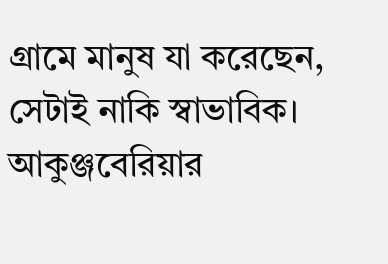গ্রামে মানুষ যা করেছেন, সেটাই নাকি স্বাভাবিক। আকুঞ্জবেরিয়ার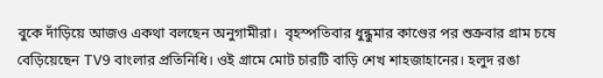বুকে দাঁড়িয়ে আজও একথা বলছেন অনুগামীরা।  বৃহস্পতিবার ধুন্ধুমার কাণ্ডের পর শুক্রবার গ্রাম চষে বেড়িয়েছেন TV9 বাংলার প্রতিনিধি। ওই গ্রামে মোট চারটি বাড়ি শেখ শাহজাহানের। হলুদ রঙা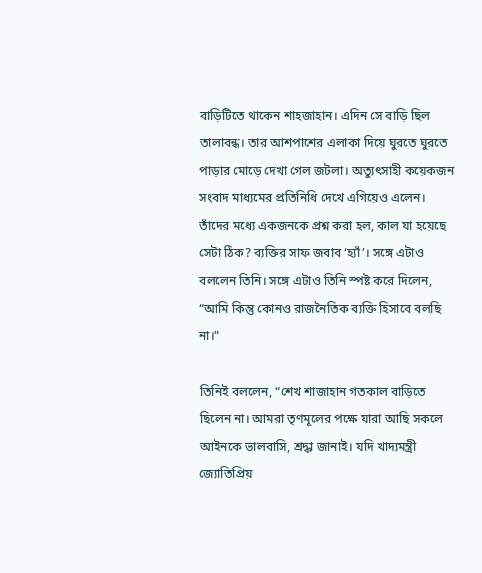বাড়িটিতে থাকেন শাহজাহান। এদিন সে বাড়ি ছিল তালাবন্ধ। তার আশপাশের এলাকা দিয়ে ঘুরতে ঘুরতে পাড়ার মোড়ে দেখা গেল জটলা। অত্যুৎসাহী কয়েকজন সংবাদ মাধ্যমের প্রতিনিধি দেখে এগিয়েও এলেন। তাঁদের মধ্যে একজনকে প্রশ্ন করা হল, কাল যা হয়েছে সেটা ঠিক? ব্যক্তির সাফ জবাব ‘হ্যাঁ’। সঙ্গে এটাও বললেন তিনি। সঙ্গে এটাও তিনি স্পষ্ট করে দিলেন, “আমি কিন্তু কোনও রাজনৈতিক ব্যক্তি হিসাবে বলছি না।”

তিনিই বললেন, “শেখ শাজাহান গতকাল বাড়িতে ছিলেন না। আমরা তৃণমূলের পক্ষে যারা আছি সকলে আইনকে ভালবাসি, শ্রদ্ধা জানাই। যদি খাদ্যমন্ত্রী জ্যোতিপ্রিয়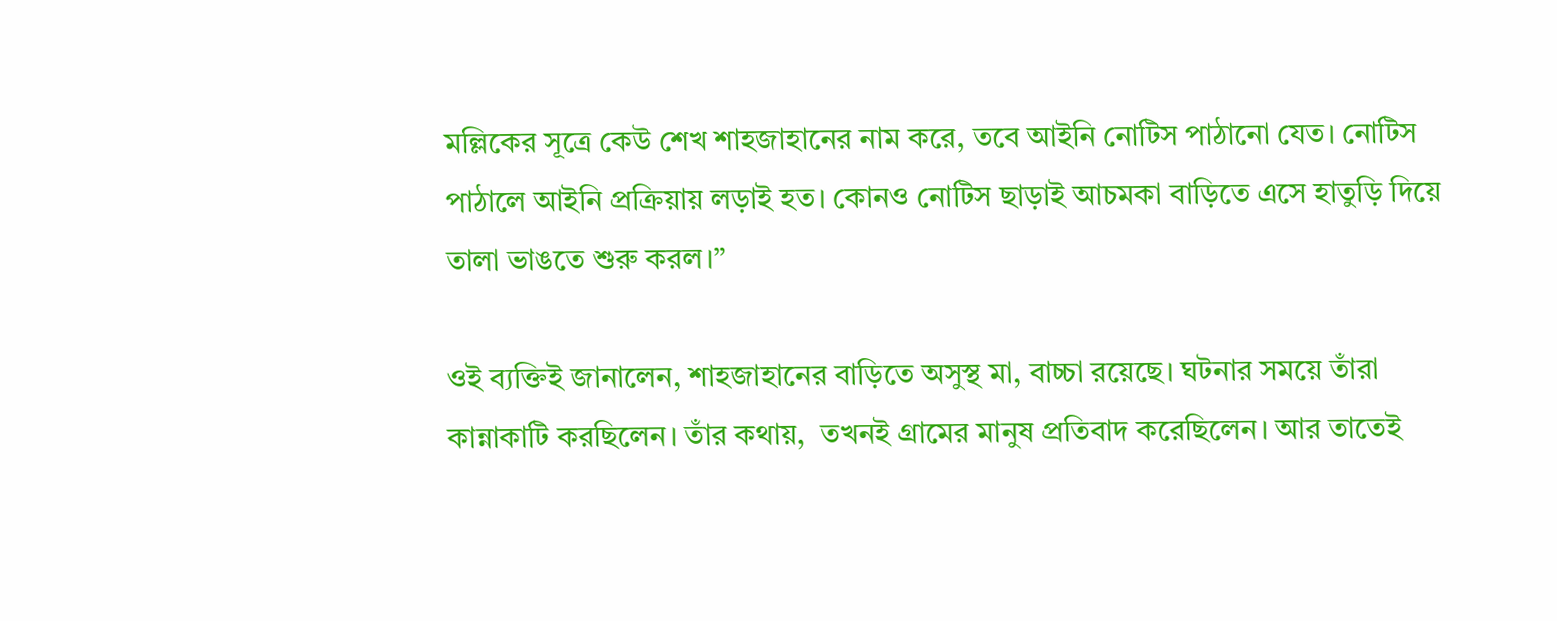মল্লিকের সূত্রে কেউ শেখ শাহজাহানের নাম করে, তবে আইনি নোটিস পাঠানো যেত। নোটিস পাঠালে আইনি প্রক্রিয়ায় লড়াই হত। কোন‌ও নোটিস ছাড়াই আচমকা বাড়িতে এসে হাতুড়ি দিয়ে তালা ভাঙতে শুরু করল।”

ওই ব্যক্তিই জানালেন, শাহজাহানের বাড়িতে অসুস্থ মা, বাচ্চা রয়েছে। ঘটনার সময়ে তাঁরা কান্নাকাটি করছিলেন। তাঁর কথায়,  তখনই গ্রামের মানুষ প্রতিবাদ করেছিলেন। আর তাতেই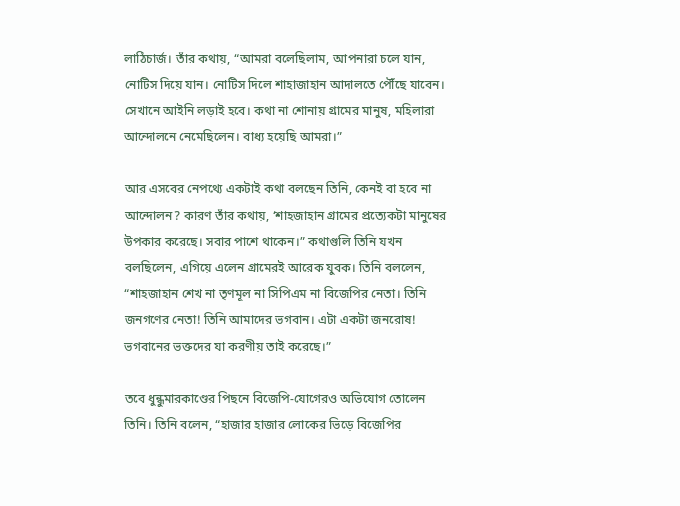লাঠিচার্জ। তাঁর কথায়, “আমরা বলেছিলাম, আপনারা চলে যান, নোটিস দিয়ে যান। নোটিস দিলে শাহাজাহান আদালতে পৌঁছে যাবেন। সেখানে আইনি লড়াই হবে। কথা না শোনায় গ্রামের মানুষ, মহিলারা আন্দোলনে নেমেছিলেন। বাধ্য হয়েছি আমরা।”

আর এসবের নেপথ্যে একটাই কথা বলছেন তিনি, কেনই বা হবে না আন্দোলন? কারণ তাঁর কথায়, ‘শাহজাহান গ্রামের প্রত্যেকটা মানুষের উপকার করেছে। সবার পাশে থাকেন।” কথাগুলি তিনি যখন বলছিলেন, এগিয়ে এলেন গ্রামেরই আরেক যুবক। তিনি বললেন, “শাহজাহান শেখ না তৃণমূল না সিপিএম না বিজেপির নেতা। তিনি জনগণের নেতা! তিনি আমাদের ভগবান। এটা একটা জনরোষ! ভগবানের ভক্তদের যা করণীয় তাই করেছে।”

তবে ধুন্ধুমারকাণ্ডের পিছনে বিজেপি-যোগেরও অভিযোগ তোলেন তিনি। তিনি বলেন, “হাজার হাজার লোকের ভিড়ে বিজেপির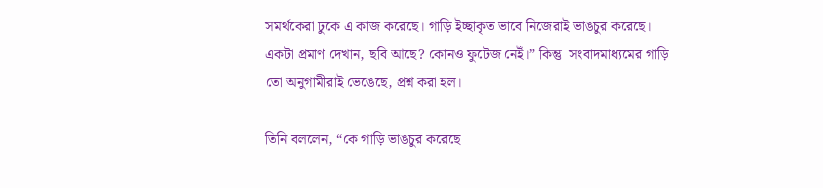সমর্থকেরা ঢুকে এ কাজ করেছে। গাড়ি ইচ্ছাকৃত ভাবে নিজেরাই ভাঙচুর করেছে। একটা প্রমাণ দেখান, ছবি আছে? কোন‌ও ফুটেজ নেইঁ।” কিন্তু  সংবাদমাধ্যমের গাড়ি তো অনুগামীরা‌ই ভেঙেছে, প্রশ্ন করা হল।

তিনি বললেন, “কে গাড়ি ভাঙচুর করেছে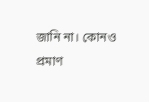জানি না। কোন‌ও প্রমাণ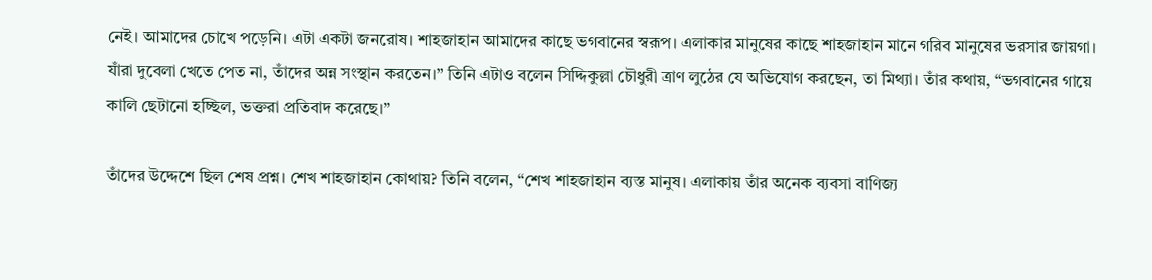নেই। আমাদের চোখে পড়েনি। এটা একটা জনরোষ। শাহজাহান আমাদের কাছে ভগবানের স্বরূপ। এলাকার মানুষের কাছে শাহজাহান মানে গরিব মানুষের ভরসার জায়গা। যাঁরা দুবেলা খেতে পেত না, তাঁদের অন্ন সংস্থান করতেন।” তিনি এটাও বলেন সিদ্দিকুল্লা চৌধুরী ত্রাণ লুঠের যে অভিযোগ করছেন, তা মিথ্যা। তাঁর কথায়, “ভগবানের গায়ে কালি ছেটানো হচ্ছিল, ভক্তরা প্রতিবাদ করেছে।”

তাঁদের উদ্দেশে ছিল শেষ প্রশ্ন। শেখ শাহজাহান কোথায়? তিনি বলেন, “শেখ শাহজাহান ব্যস্ত মানুষ। এলাকায় তাঁর অনেক ব্যবসা বাণিজ্য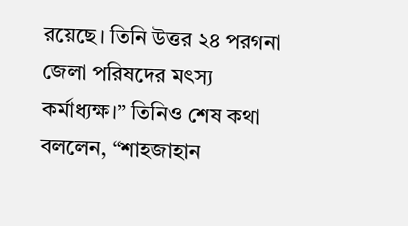রয়েছে। তিনি উত্তর ২৪ পরগনা জেলা পরিষদের মৎস্য কর্মাধ্যক্ষ।” তিনিও শেষ কথা বললেন, “শাহজাহান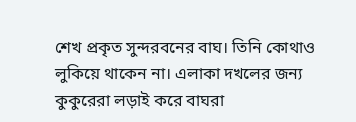শেখ প্রকৃত সুন্দরবনের বাঘ। তিনি কোথাও লুকিয়ে থাকেন না। এলাকা দখলের জন্য কুকুরেরা লড়াই করে বাঘরা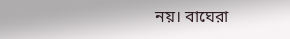নয়। বাঘেরা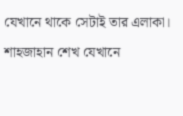যেখানে থাকে সেটাই তার এলাকা। শাহজাহান শেখ যেখানে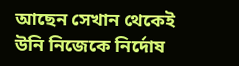আছেন সেখান থেকেই উনি নিজেকে নির্দোষ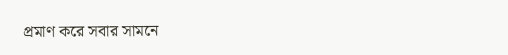প্রমাণ করে সবার সামনে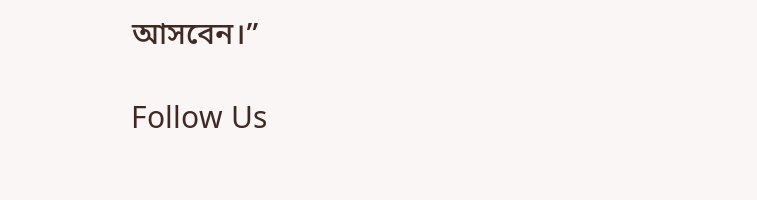আসবেন।”

Follow Us